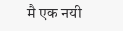मै एक नयी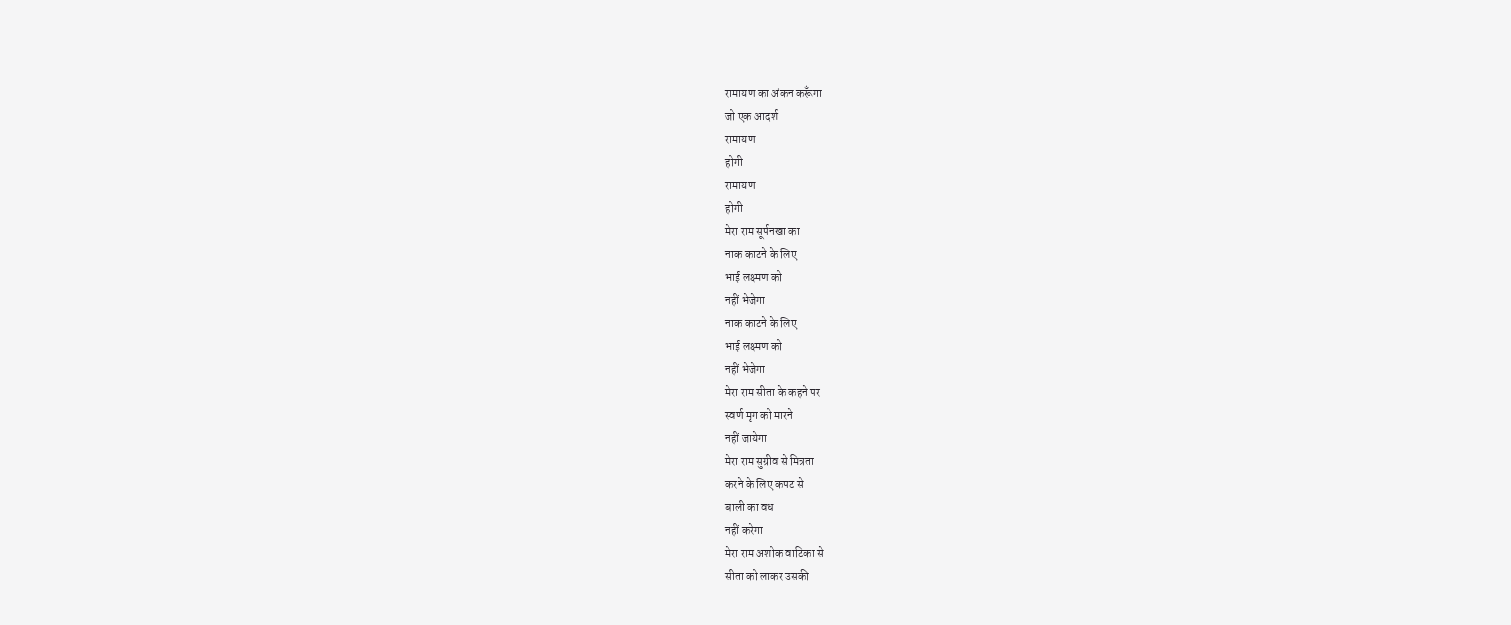रामायण का अंकन करूँगा
जो एक आदर्श
रामायण
होगी
रामायण
होगी
मेरा राम सूर्पनखा का
नाक काटने के लिए
भाई लक्ष्मण को
नहीं भेजेगा
नाक काटने के लिए
भाई लक्ष्मण को
नहीं भेजेगा
मेरा राम सीता के कहने पर
स्वर्ण मृग को मारने
नहीं जायेगा
मेरा राम सुग्रीव से मित्रता
करने के लिए कपट से
बाली का वध
नहीं करेगा
मेरा राम अशोक वाटिका से
सीता को लाकर उसकी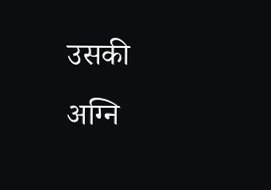उसकी अग्नि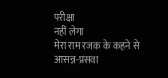परीक्षा
नहीं लेगा
मेरा राम रजक के कहने से
आसन्न-प्रसवा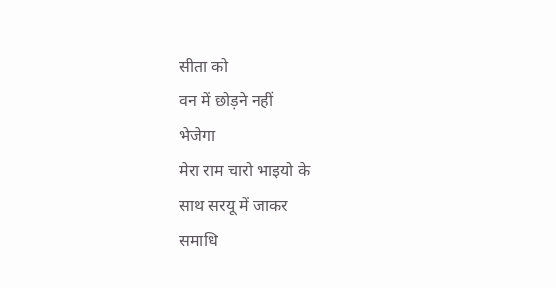सीता को
वन में छोड़ने नहीं
भेजेगा
मेरा राम चारो भाइयो के
साथ सरयू में जाकर
समाधि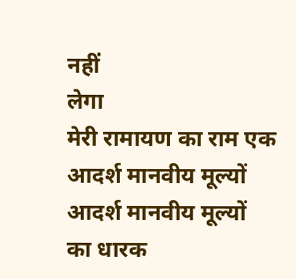नहीं
लेगा
मेरी रामायण का राम एक
आदर्श मानवीय मूल्यों
आदर्श मानवीय मूल्यों
का धारक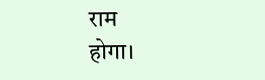राम
होगा।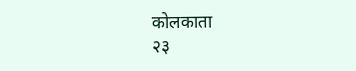कोलकाता
२३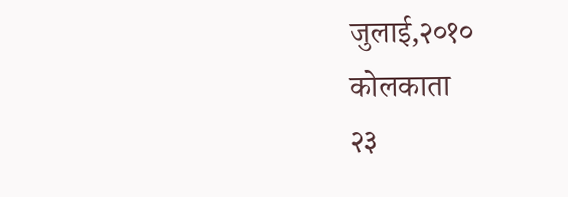जुलाई,२०१०
कोलकाता
२३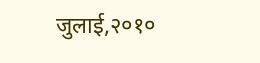जुलाई,२०१०